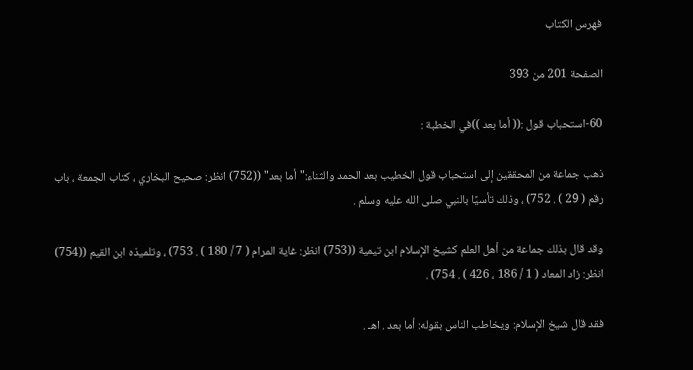فهرس الكتاب

الصفحة 201 من 393

60-استحباب قول :(( أما بعد ))في الخطبة :

ذهب جماعة من المحققين إلى استحباب قول الخطيب بعد الحمد والثناء:"أما بعد" ((752) انظر: صحيح البخاري ، كتاب الجمعة ، باب رقم ( 29 ) . 752) ، وذلك تأسيًا بالنبي صلى الله عليه وسلم .

وقد قال بذلك جماعة من أهل العلم كشيخ الإسلام ابن تيمية ((753) انظر: غاية المرام ( 7 / 180 ) . 753) ، وتلميذه ابن القيم ((754) انظر: زاد المعاد ( 1 / 186 ، 426 ) . 754) .

فقد قال شيخ الإسلام: ويخاطب الناس بقوله: أما بعد . اهـ .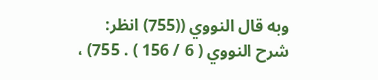وبه قال النووي ((755) انظر: شرح النووي ( 6 / 156 ) . 755) ،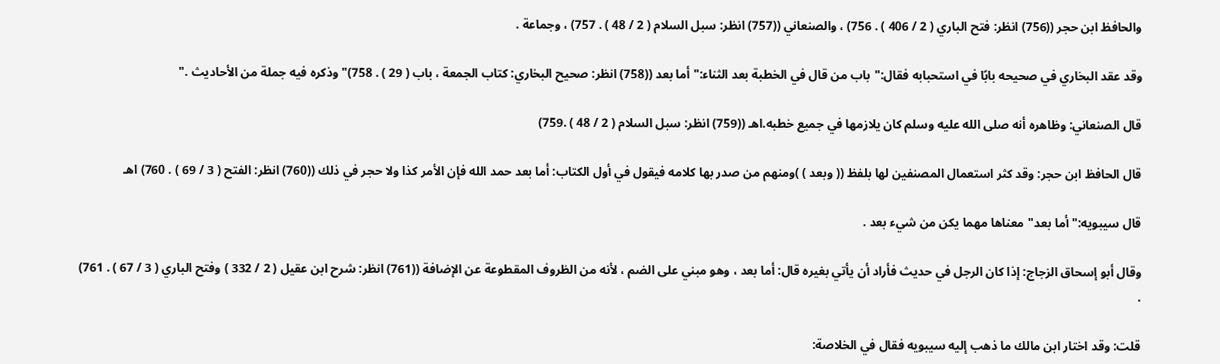والحافظ ابن حجر ((756) انظر: فتح الباري ( 2 / 406 ) . 756) ، والصنعاني ((757) انظر: سبل السلام ( 2 / 48 ) . 757) ، وجماعة .

وقد عقد البخاري في صحيحه بابًا في استحبابه فقال:"باب من قال في الخطبة بعد الثناء:"أما بعد ((758) انظر: صحيح البخاري: كتاب الجمعة ، باب ( 29 ) . 758)"وذكره فيه جملة من الأحاديث ."

قال الصنعاني: وظاهره أنه صلى الله عليه وسلم كان يلازمها في جميع خطبه.اهـ ((759) انظر: سبل السلام ( 2 / 48 ) .759)

قال الحافظ ابن حجر: وقد كثر استعمال المصنفين لها بلفظ (( وبعد ) )ومنهم من صدر بها كلامه فيقول في أول الكتاب: أما بعد حمد الله فإن الأمر كذا ولا حجر في ذلك ((760) انظر: الفتح ( 3 / 69 ) . 760) اهـ

قال سيبويه:"أما بعد"معناها مهما يكن من شيء بعد .

وقال أبو إسحاق الزجاج: إذا كان الرجل في حديث فأراد أن يأتي بغيره قال: أما بعد ، وهو مبني على الضم ، لأنه من الظروف المقطوعة عن الإضافة ((761) انظر: شرح ابن عقيل ( 2 / 332 ) وفتح الباري ( 3 / 67 ) . 761) .

قلت: وقد اختار ابن مالك ما ذهب إليه سيبويه فقال في الخلاصة: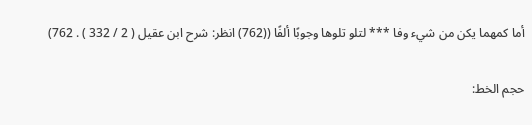أما كمهما يكن من شيء وفا *** لتلو تلوها وجوبًا ألفًا ((762) انظر: شرح ابن عقيل ( 2 / 332 ) . 762)

حجم الخط: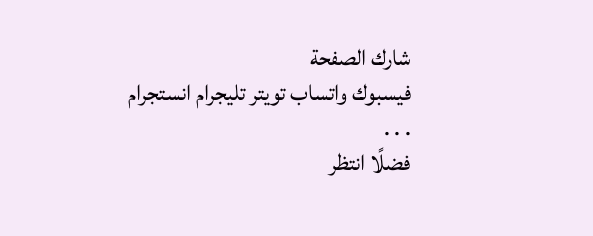شارك الصفحة
فيسبوك واتساب تويتر تليجرام انستجرام
. . .
فضلًا انتظر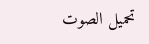تحميل الصوت